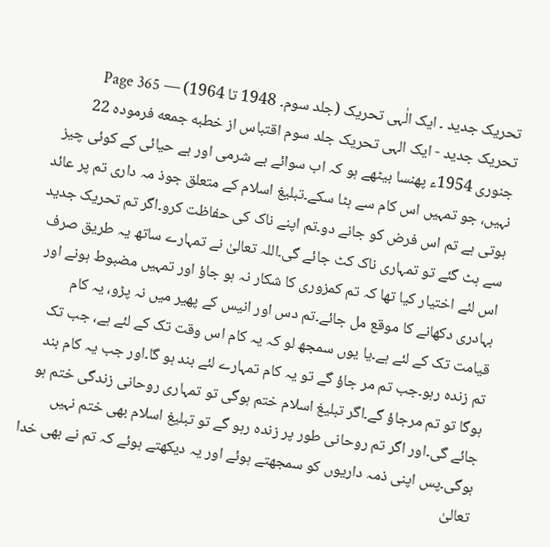تحریک جدید ۔ ایک الٰہی تحریک (جلد سوم۔ 1948 تا 1964) — Page 365
تحریک جدید - ایک الہی تحریک جلد سوم اقتباس از خطبه جمعه فرموده 22 جنوری 1954ء پھنسا بیٹھے ہو کہ اب سوائے بے شرمی اور بے حیائی کے کوئی چیز نہیں، جو تمہیں اس کام سے ہٹا سکے۔تبلیغ اسلام کے متعلق جوذ مہ داری تم پر عائد ہوتی ہے تم اس فرض کو جانے دو۔تم اپنے ناک کی حفاظت کرو۔اگر تم تحریک جدید سے ہٹ گئے تو تمہاری ناک کٹ جائے گی۔اللہ تعالیٰ نے تمہارے ساتھ یہ طریق صرف اس لئے اختیار کیا تھا کہ تم کمزوری کا شکار نہ ہو جاؤ اور تمہیں مضبوط ہونے اور بہادری دکھانے کا موقع مل جائے۔تم دس اور انیس کے پھیر میں نہ پڑو، یہ کام قیامت تک کے لئے ہے۔یا یوں سمجھ لو کہ یہ کام اس وقت تک کے لئے ہے، جب تک تم زندہ رہو۔جب تم مر جاؤ گے تو یہ کام تمہارے لئے بند ہو گا۔اور جب یہ کام بند ہوگا تو تم مرجاؤ گے۔اگر تبلیغ اسلام ختم ہوگی تو تمہاری روحانی زندگی ختم ہو جائے گی۔اور اگر تم روحانی طور پر زندہ رہو گے تو تبلیغ اسلام بھی ختم نہیں ہوگی۔پس اپنی ذمہ داریوں کو سمجھتے ہوئے اور یہ دیکھتے ہوئے کہ تم نے بھی خدا تعالیٰ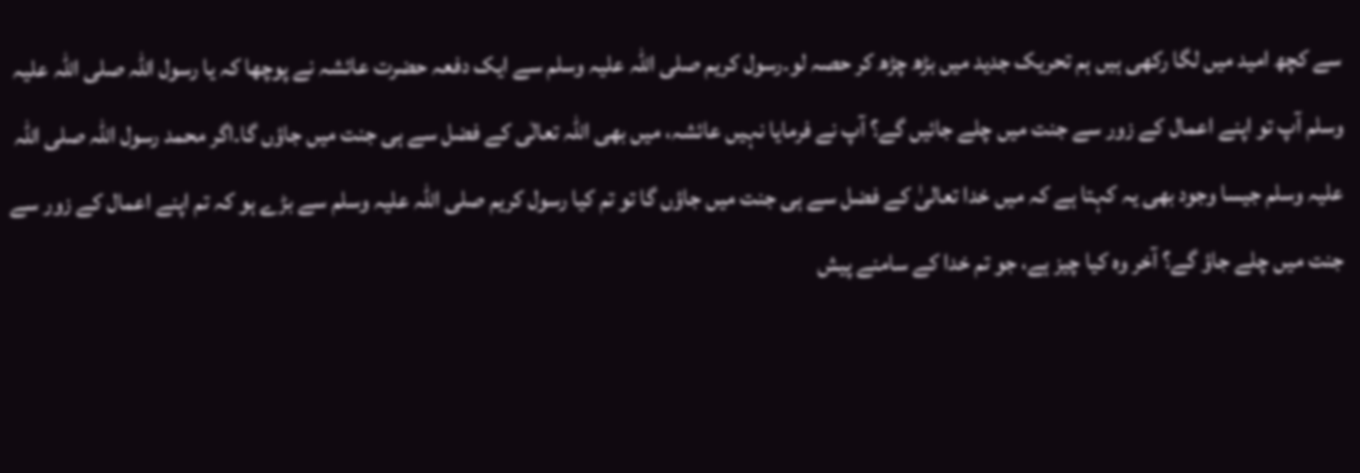سے کچھ امید میں لگا رکھی ہیں ہم تحریک جدید میں بڑھ چڑھ کر حصہ لو۔رسول کریم صلی اللہ علیہ وسلم سے ایک دفعہ حضرت عائشہ نے پوچھا کہ یا رسول اللہ صلی اللہ علیہ وسلم آپ تو اپنے اعمال کے زور سے جنت میں چلے جائیں گے؟ آپ نے فرمایا نہیں عائشہ، میں بھی اللہ تعالٰی کے فضل سے ہی جنت میں جاؤں گا۔اگر محمد رسول اللہ صلی اللہ علیہ وسلم جیسا وجود بھی یہ کہتا ہے کہ میں خدا تعالیٰ کے فضل سے ہی جنت میں جاؤں گا تو تم کیا رسول کریم صلی اللہ علیہ وسلم سے بڑے ہو کہ تم اپنے اعمال کے زور سے جنت میں چلے جاؤ گے؟ آخر وہ کیا چیز ہے، جو تم خدا کے سامنے پیش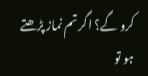کرو گے؟ اگر تم نماز پڑھتے ہو تو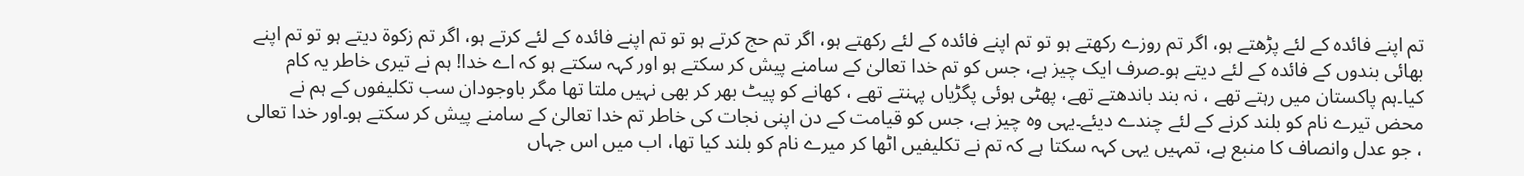تم اپنے فائدہ کے لئے پڑھتے ہو، اگر تم روزے رکھتے ہو تو تم اپنے فائدہ کے لئے رکھتے ہو، اگر تم حج کرتے ہو تو تم اپنے فائدہ کے لئے کرتے ہو، اگر تم زکوۃ دیتے ہو تو تم اپنے بھائی بندوں کے فائدہ کے لئے دیتے ہو۔صرف ایک چیز ہے، جس کو تم خدا تعالیٰ کے سامنے پیش کر سکتے ہو اور کہہ سکتے ہو کہ اے خدا! ہم نے تیری خاطر یہ کام کیا۔ہم پاکستان میں رہتے تھے ، نہ بند باندھتے تھے، پھٹی ہوئی پگڑیاں پہنتے تھے ، کھانے کو پیٹ بھر کر بھی نہیں ملتا تھا مگر باوجودان سب تکلیفوں کے ہم نے محض تیرے نام کو بلند کرنے کے لئے چندے دیئے۔یہی وہ چیز ہے، جس کو قیامت کے دن اپنی نجات کی خاطر تم خدا تعالیٰ کے سامنے پیش کر سکتے ہو۔اور خدا تعالی ، جو عدل وانصاف کا منبع ہے، تمہیں یہی کہہ سکتا ہے کہ تم نے تکلیفیں اٹھا کر میرے نام کو بلند کیا تھا، اب میں اس جہاں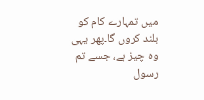میں تمہارے کام کو بلند کروں گا۔پھر یہی وہ چیز ہے، جسے تم رسول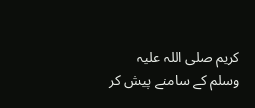کریم صلی اللہ علیہ وسلم کے سامنے پیش کر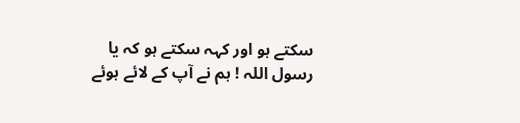سکتے ہو اور کہہ سکتے ہو کہ یا رسول اللہ ! ہم نے آپ کے لائے ہوئے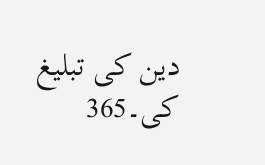دین کی تبلیغ کی۔365